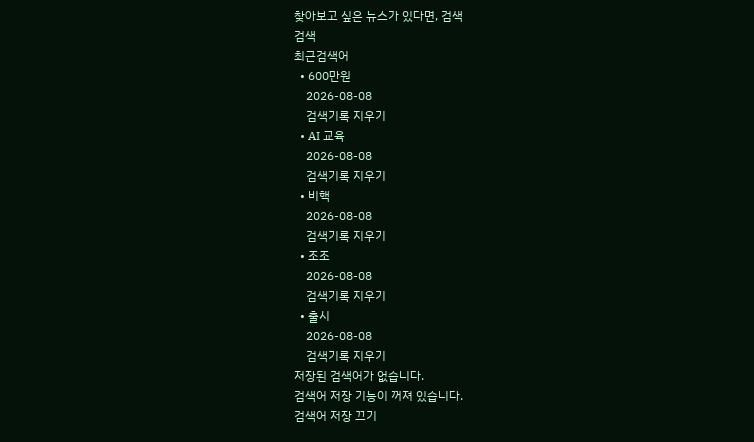찾아보고 싶은 뉴스가 있다면, 검색
검색
최근검색어
  • 600만원
    2026-08-08
    검색기록 지우기
  • AI 교육
    2026-08-08
    검색기록 지우기
  • 비핵
    2026-08-08
    검색기록 지우기
  • 조조
    2026-08-08
    검색기록 지우기
  • 출시
    2026-08-08
    검색기록 지우기
저장된 검색어가 없습니다.
검색어 저장 기능이 꺼져 있습니다.
검색어 저장 끄기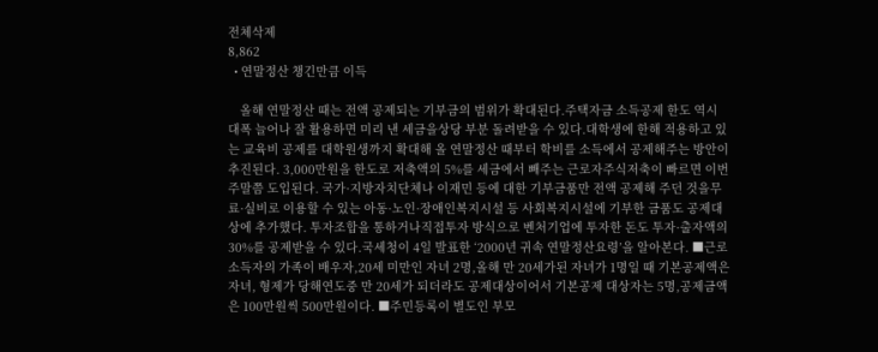전체삭제
8,862
  • 연말정산 챙긴만큼 이득

    올해 연말정산 때는 전액 공제되는 기부금의 범위가 확대된다.주택자금 소득공제 한도 역시 대폭 늘어나 잘 활용하면 미리 낸 세금을상당 부분 돌려받을 수 있다.대학생에 한해 적용하고 있는 교육비 공제를 대학원생까지 확대해 올 연말정산 때부터 학비를 소득에서 공제해주는 방안이 추진된다. 3,000만원을 한도로 저축액의 5%를 세금에서 빼주는 근로자주식저축이 빠르면 이번 주말쯤 도입된다. 국가·지방자치단체나 이재민 등에 대한 기부금품만 전액 공제해 주던 것을무료·실비로 이용할 수 있는 아동·노인·장애인복지시설 등 사회복지시설에 기부한 금품도 공제대상에 추가했다. 투자조합을 통하거나직접투자 방식으로 벤처기업에 투자한 돈도 투자·출자액의 30%를 공제받을 수 있다.국세청이 4일 발표한 ‘2000년 귀속 연말정산요령’을 알아본다. ■근로소득자의 가족이 배우자,20세 미만인 자녀 2명,올해 만 20세가된 자녀가 1명일 때 기본공제액은 자녀, 형제가 당해연도중 만 20세가 되더라도 공제대상이어서 기본공제 대상자는 5명,공제금액은 100만원씩 500만원이다. ■주민등록이 별도인 부모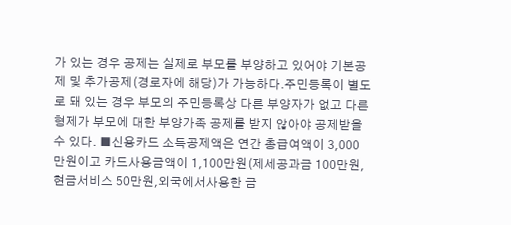가 있는 경우 공제는 실제로 부모를 부양하고 있어야 기본공제 및 추가공제(경로자에 해당)가 가능하다.주민등록이 별도로 돼 있는 경우 부모의 주민등록상 다른 부양자가 없고 다른 형제가 부모에 대한 부양가족 공제를 받지 않아야 공제받을 수 있다. ■신용카드 소득공제액은 연간 총급여액이 3,000만원이고 카드사용금액이 1,100만원(제세공과금 100만원,현금서비스 50만원,외국에서사용한 금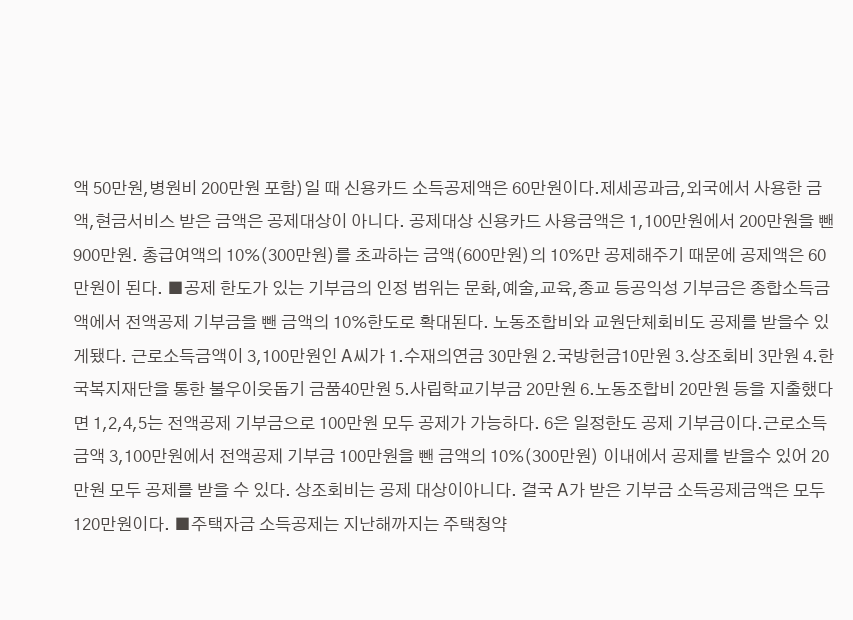액 50만원,병원비 200만원 포함)일 때 신용카드 소득공제액은 60만원이다.제세공과금,외국에서 사용한 금액,현금서비스 받은 금액은 공제대상이 아니다. 공제대상 신용카드 사용금액은 1,100만원에서 200만원을 뺀 900만원. 총급여액의 10%(300만원)를 초과하는 금액(600만원)의 10%만 공제해주기 때문에 공제액은 60만원이 된다. ■공제 한도가 있는 기부금의 인정 범위는 문화,예술,교육,종교 등공익성 기부금은 종합소득금액에서 전액공제 기부금을 뺀 금액의 10%한도로 확대된다. 노동조합비와 교원단체회비도 공제를 받을수 있게됐다. 근로소득금액이 3,100만원인 A씨가 1.수재의연금 30만원 2.국방헌금10만원 3.상조회비 3만원 4.한국복지재단을 통한 불우이웃돕기 금품40만원 5.사립학교기부금 20만원 6.노동조합비 20만원 등을 지출했다면 1,2,4,5는 전액공제 기부금으로 100만원 모두 공제가 가능하다. 6은 일정한도 공제 기부금이다.근로소득금액 3,100만원에서 전액공제 기부금 100만원을 뺀 금액의 10%(300만원) 이내에서 공제를 받을수 있어 20만원 모두 공제를 받을 수 있다. 상조회비는 공제 대상이아니다. 결국 A가 받은 기부금 소득공제금액은 모두 120만원이다. ■주택자금 소득공제는 지난해까지는 주택청약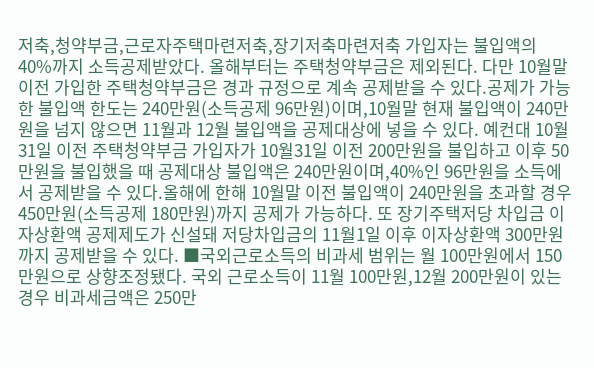저축,청약부금,근로자주택마련저축,장기저축마련저축 가입자는 불입액의 40%까지 소득공제받았다. 올해부터는 주택청약부금은 제외된다. 다만 10월말 이전 가입한 주택청약부금은 경과 규정으로 계속 공제받을 수 있다.공제가 가능한 불입액 한도는 240만원(소득공제 96만원)이며,10월말 현재 불입액이 240만원을 넘지 않으면 11월과 12월 불입액을 공제대상에 넣을 수 있다. 예컨대 10월31일 이전 주택청약부금 가입자가 10월31일 이전 200만원을 불입하고 이후 50만원을 불입했을 때 공제대상 불입액은 240만원이며,40%인 96만원을 소득에서 공제받을 수 있다.올해에 한해 10월말 이전 불입액이 240만원을 초과할 경우 450만원(소득공제 180만원)까지 공제가 가능하다. 또 장기주택저당 차입금 이자상환액 공제제도가 신설돼 저당차입금의 11월1일 이후 이자상환액 300만원까지 공제받을 수 있다. ■국외근로소득의 비과세 범위는 월 100만원에서 150만원으로 상향조정됐다. 국외 근로소득이 11월 100만원,12월 200만원이 있는 경우 비과세금액은 250만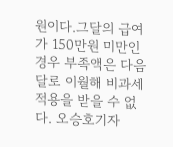원이다.그달의 급여가 150만원 미만인 경우 부족액은 다음달로 이월해 비과세적용을 받을 수 없다. 오승호기자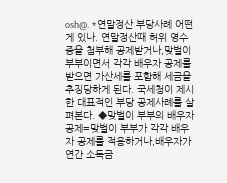osh@. *연말정산 부당사례 어떤게 있나. 연말정산때 허위 영수증을 첨부해 공제받거나,맞벌이 부부이면서 각각 배우자 공제를 받으면 가산세를 포함해 세금을 추징당하게 된다. 국세청이 제시한 대표적인 부당 공제사례를 살펴본다. ◆맞벌이 부부의 배우자 공제=맞벌이 부부가 각각 배우자 공제를 적용하거나,배우자가 연간 소득금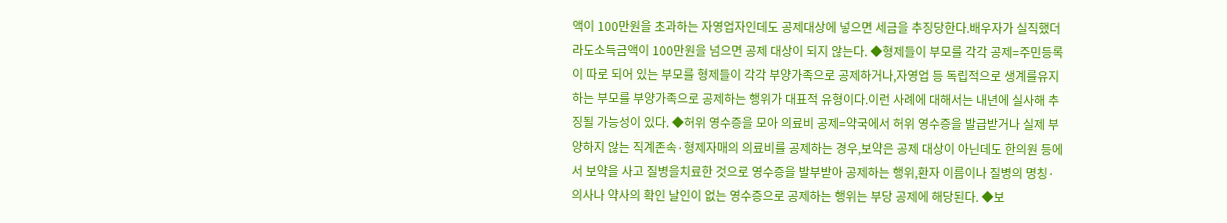액이 100만원을 초과하는 자영업자인데도 공제대상에 넣으면 세금을 추징당한다.배우자가 실직했더라도소득금액이 100만원을 넘으면 공제 대상이 되지 않는다. ◆형제들이 부모를 각각 공제=주민등록이 따로 되어 있는 부모를 형제들이 각각 부양가족으로 공제하거나,자영업 등 독립적으로 생계를유지하는 부모를 부양가족으로 공제하는 행위가 대표적 유형이다.이런 사례에 대해서는 내년에 실사해 추징될 가능성이 있다. ◆허위 영수증을 모아 의료비 공제=약국에서 허위 영수증을 발급받거나 실제 부양하지 않는 직계존속·형제자매의 의료비를 공제하는 경우,보약은 공제 대상이 아닌데도 한의원 등에서 보약을 사고 질병을치료한 것으로 영수증을 발부받아 공제하는 행위,환자 이름이나 질병의 명칭·의사나 약사의 확인 날인이 없는 영수증으로 공제하는 행위는 부당 공제에 해당된다. ◆보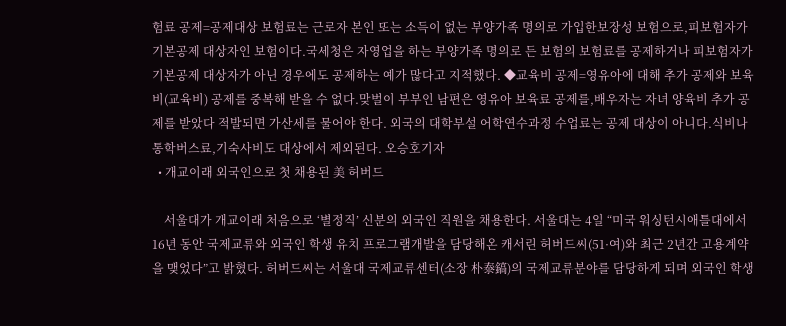험료 공제=공제대상 보험료는 근로자 본인 또는 소득이 없는 부양가족 명의로 가입한보장성 보험으로,피보험자가 기본공제 대상자인 보험이다.국세청은 자영업을 하는 부양가족 명의로 든 보험의 보험료를 공제하거나 피보험자가 기본공제 대상자가 아닌 경우에도 공제하는 예가 많다고 지적했다. ◆교육비 공제=영유아에 대해 추가 공제와 보육비(교육비) 공제를 중복해 받을 수 없다.맞벌이 부부인 남편은 영유아 보육료 공제를,배우자는 자녀 양육비 추가 공제를 받았다 적발되면 가산세를 물어야 한다. 외국의 대학부설 어학연수과정 수업료는 공제 대상이 아니다.식비나통학버스료,기숙사비도 대상에서 제외된다. 오승호기자
  • 개교이래 외국인으로 첫 채용된 美 허버드

    서울대가 개교이래 처음으로 ‘별정직’ 신분의 외국인 직원을 채용한다. 서울대는 4일 “미국 워싱턴시애틀대에서 16년 동안 국제교류와 외국인 학생 유치 프로그램개발을 담당해온 캐서린 허버드씨(51·여)와 최근 2년간 고용계약을 맺었다”고 밝혔다. 허버드씨는 서울대 국제교류센터(소장 朴泰鎬)의 국제교류분야를 담당하게 되며 외국인 학생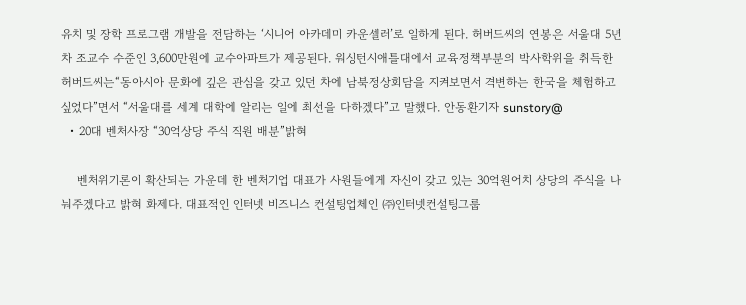유치 및 장학 프로그램 개발을 전담하는 ‘시니어 아카데미 카운셀러’로 일하게 된다. 허버드씨의 연봉은 서울대 5년차 조교수 수준인 3,600만원에 교수아파트가 제공된다. 워싱턴시애틀대에서 교육정책부분의 박사학위을 취득한 허버드씨는“동아시아 문화에 깊은 관심을 갖고 있던 차에 남북정상회담을 지켜보면서 격변하는 한국을 체험하고 싶었다”면서 “서울대를 세계 대학에 알리는 일에 최선을 다하겠다”고 말했다. 안동환기자 sunstory@
  • 20대 벤처사장 “30억상당 주식 직원 배분”밝혀

    벤처위기론이 확산되는 가운데 한 벤처기업 대표가 사원들에게 자신이 갖고 있는 30억원어치 상당의 주식을 나눠주겠다고 밝혀 화제다. 대표적인 인터넷 비즈니스 컨설팅업체인 ㈜인터넷컨설팅그룹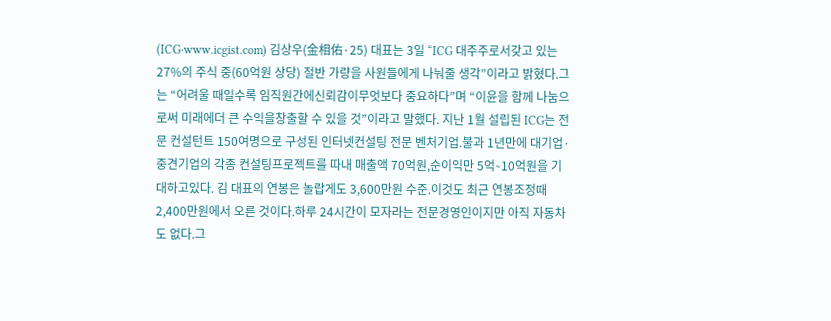(ICG·www.icgist.com) 김상우(金相佑·25) 대표는 3일 “ICG 대주주로서갖고 있는 27%의 주식 중(60억원 상당) 절반 가량을 사원들에게 나눠줄 생각”이라고 밝혔다.그는 “어려울 때일수록 임직원간에신뢰감이무엇보다 중요하다”며 “이윤을 함께 나눔으로써 미래에더 큰 수익을창출할 수 있을 것”이라고 말했다. 지난 1월 설립된 ICG는 전문 컨설턴트 150여명으로 구성된 인터넷컨설팅 전문 벤처기업.불과 1년만에 대기업·중견기업의 각종 컨설팅프로젝트를 따내 매출액 70억원,순이익만 5억∼10억원을 기대하고있다. 김 대표의 연봉은 놀랍게도 3,600만원 수준.이것도 최근 연봉조정때2,400만원에서 오른 것이다.하루 24시간이 모자라는 전문경영인이지만 아직 자동차도 없다.그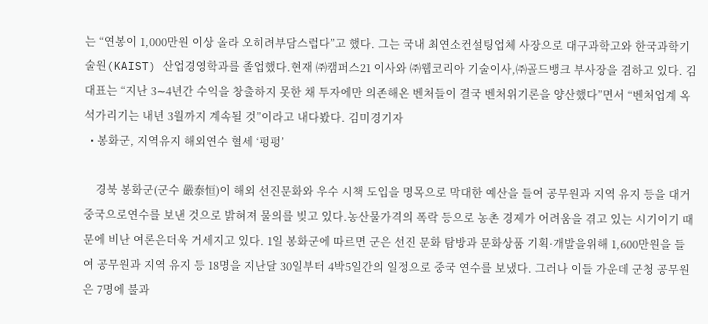는 “연봉이 1,000만원 이상 올라 오히려부담스럽다”고 했다. 그는 국내 최연소컨설팅업체 사장으로 대구과학고와 한국과학기술원(KAIST) 산업경영학과를 졸업했다.현재 ㈜캠퍼스21 이사와 ㈜웹코리아 기술이사,㈜골드뱅크 부사장을 겸하고 있다. 김 대표는 “지난 3∼4년간 수익을 창출하지 못한 채 투자에만 의존해온 벤처들이 결국 벤처위기론을 양산했다”면서 “벤처업계 옥석가리기는 내년 3월까지 계속될 것”이라고 내다봤다. 김미경기자
  • 봉화군, 지역유지 해외연수 혈세 ‘펑펑’

    경북 봉화군(군수 嚴泰恒)이 해외 선진문화와 우수 시책 도입을 명목으로 막대한 예산을 들여 공무원과 지역 유지 등을 대거 중국으로연수를 보낸 것으로 밝혀져 물의를 빚고 있다.농산물가격의 폭락 등으로 농촌 경제가 어려움을 겪고 있는 시기이기 때문에 비난 여론은더욱 거세지고 있다. 1일 봉화군에 따르면 군은 선진 문화 탐방과 문화상품 기획·개발을위해 1,600만원을 들여 공무원과 지역 유지 등 18명을 지난달 30일부터 4박5일간의 일정으로 중국 연수를 보냈다. 그러나 이들 가운데 군청 공무원은 7명에 불과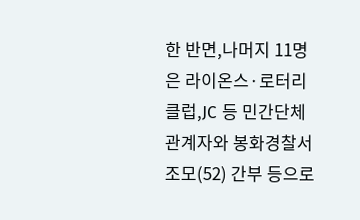한 반면,나머지 11명은 라이온스·로터리클럽,JC 등 민간단체 관계자와 봉화경찰서 조모(52) 간부 등으로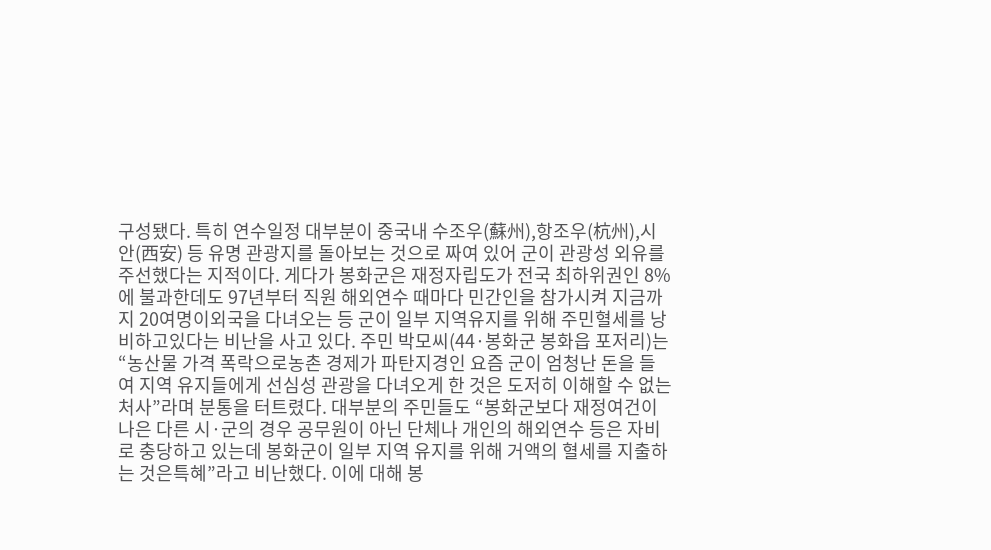구성됐다. 특히 연수일정 대부분이 중국내 수조우(蘇州),항조우(杭州),시안(西安) 등 유명 관광지를 돌아보는 것으로 짜여 있어 군이 관광성 외유를 주선했다는 지적이다. 게다가 봉화군은 재정자립도가 전국 최하위권인 8%에 불과한데도 97년부터 직원 해외연수 때마다 민간인을 참가시켜 지금까지 20여명이외국을 다녀오는 등 군이 일부 지역유지를 위해 주민혈세를 낭비하고있다는 비난을 사고 있다. 주민 박모씨(44·봉화군 봉화읍 포저리)는 “농산물 가격 폭락으로농촌 경제가 파탄지경인 요즘 군이 엄청난 돈을 들여 지역 유지들에게 선심성 관광을 다녀오게 한 것은 도저히 이해할 수 없는 처사”라며 분통을 터트렸다. 대부분의 주민들도 “봉화군보다 재정여건이 나은 다른 시·군의 경우 공무원이 아닌 단체나 개인의 해외연수 등은 자비로 충당하고 있는데 봉화군이 일부 지역 유지를 위해 거액의 혈세를 지출하는 것은특혜”라고 비난했다. 이에 대해 봉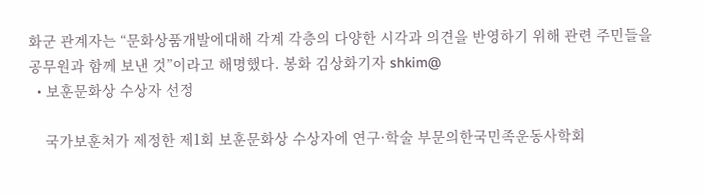화군 관계자는 “문화상품개발에대해 각계 각층의 다양한 시각과 의견을 반영하기 위해 관련 주민들을 공무원과 함께 보낸 것”이라고 해명했다. 봉화 김상화기자 shkim@
  • 보훈문화상 수상자 선정

    국가보훈처가 제정한 제1회 보훈문화상 수상자에 연구·학술 부문의한국민족운동사학회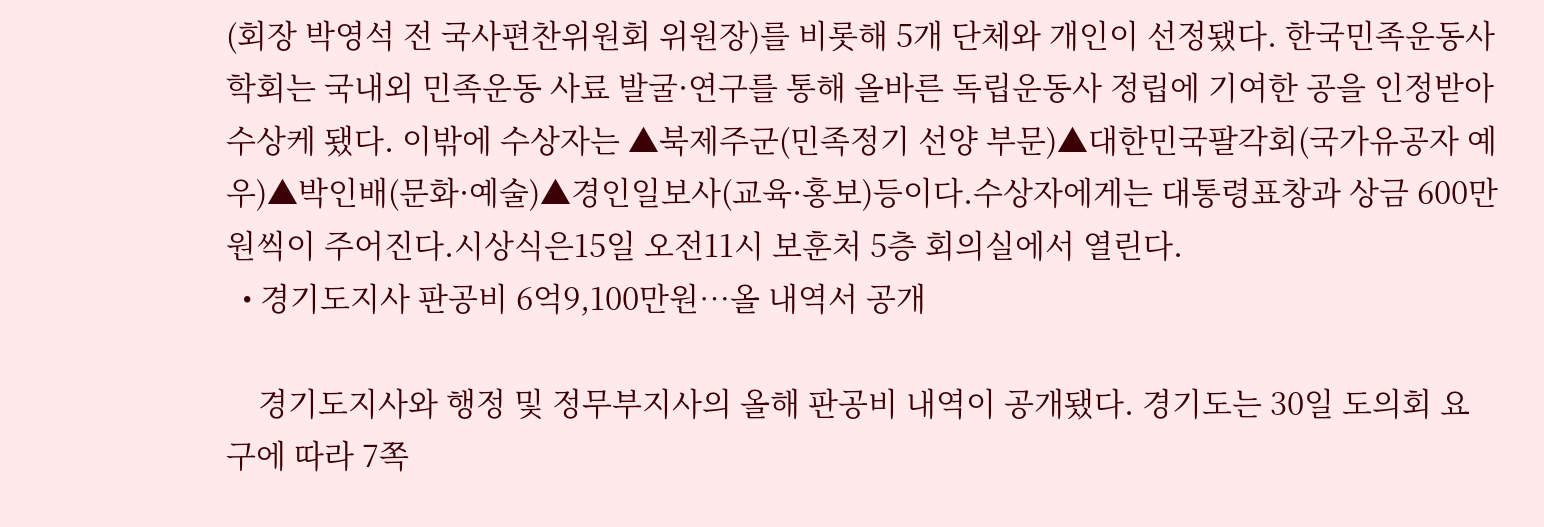(회장 박영석 전 국사편찬위원회 위원장)를 비롯해 5개 단체와 개인이 선정됐다. 한국민족운동사학회는 국내외 민족운동 사료 발굴·연구를 통해 올바른 독립운동사 정립에 기여한 공을 인정받아 수상케 됐다. 이밖에 수상자는 ▲북제주군(민족정기 선양 부문)▲대한민국팔각회(국가유공자 예우)▲박인배(문화·예술)▲경인일보사(교육·홍보)등이다.수상자에게는 대통령표창과 상금 600만원씩이 주어진다.시상식은15일 오전11시 보훈처 5층 회의실에서 열린다.
  • 경기도지사 판공비 6억9,100만원…올 내역서 공개

    경기도지사와 행정 및 정무부지사의 올해 판공비 내역이 공개됐다. 경기도는 30일 도의회 요구에 따라 7쪽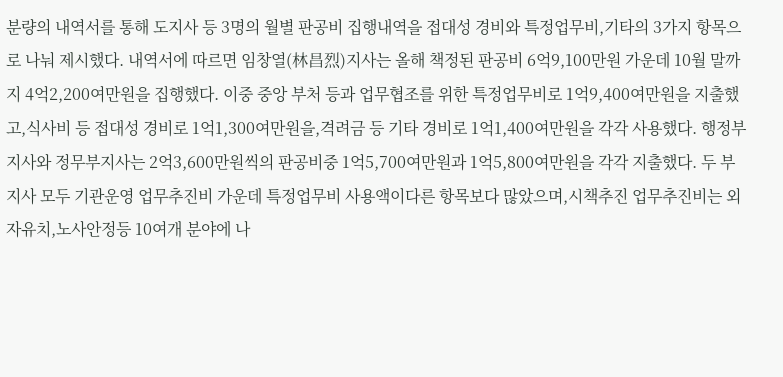분량의 내역서를 통해 도지사 등 3명의 월별 판공비 집행내역을 접대성 경비와 특정업무비,기타의 3가지 항목으로 나눠 제시했다. 내역서에 따르면 임창열(林昌烈)지사는 올해 책정된 판공비 6억9,100만원 가운데 10월 말까지 4억2,200여만원을 집행했다. 이중 중앙 부처 등과 업무협조를 위한 특정업무비로 1억9,400여만원을 지출했고,식사비 등 접대성 경비로 1억1,300여만원을,격려금 등 기타 경비로 1억1,400여만원을 각각 사용했다. 행정부지사와 정무부지사는 2억3,600만원씩의 판공비중 1억5,700여만원과 1억5,800여만원을 각각 지출했다. 두 부지사 모두 기관운영 업무추진비 가운데 특정업무비 사용액이다른 항목보다 많았으며,시책추진 업무추진비는 외자유치,노사안정등 10여개 분야에 나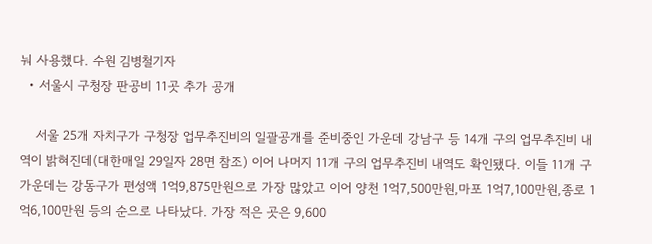눠 사용했다. 수원 김병철기자
  • 서울시 구청장 판공비 11곳 추가 공개

    서울 25개 자치구가 구청장 업무추진비의 일괄공개를 준비중인 가운데 강남구 등 14개 구의 업무추진비 내역이 밝혀진데(대한매일 29일자 28면 참조) 이어 나머지 11개 구의 업무추진비 내역도 확인됐다. 이들 11개 구 가운데는 강동구가 편성액 1억9,875만원으로 가장 많았고 이어 양천 1억7,500만원,마포 1억7,100만원,종로 1억6,100만원 등의 순으로 나타났다. 가장 적은 곳은 9,600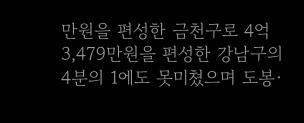만원을 편성한 금천구로 4억3,479만원을 편성한 강남구의 4분의 1에도 못미쳤으며 도봉·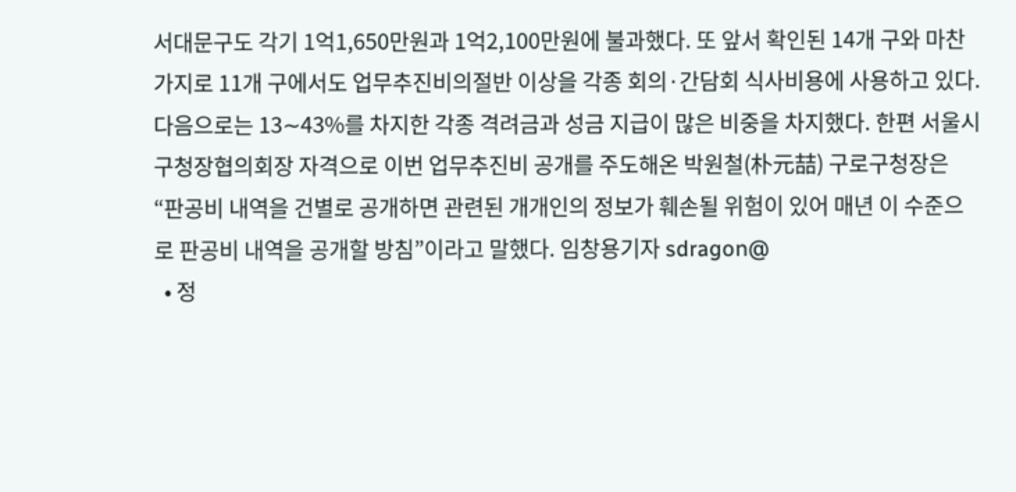서대문구도 각기 1억1,650만원과 1억2,100만원에 불과했다. 또 앞서 확인된 14개 구와 마찬가지로 11개 구에서도 업무추진비의절반 이상을 각종 회의·간담회 식사비용에 사용하고 있다. 다음으로는 13∼43%를 차지한 각종 격려금과 성금 지급이 많은 비중을 차지했다. 한편 서울시 구청장협의회장 자격으로 이번 업무추진비 공개를 주도해온 박원철(朴元喆) 구로구청장은 “판공비 내역을 건별로 공개하면 관련된 개개인의 정보가 훼손될 위험이 있어 매년 이 수준으로 판공비 내역을 공개할 방침”이라고 말했다. 임창용기자 sdragon@
  • 정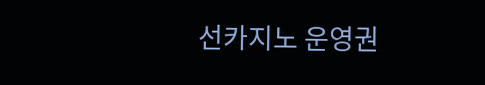선카지노 운영권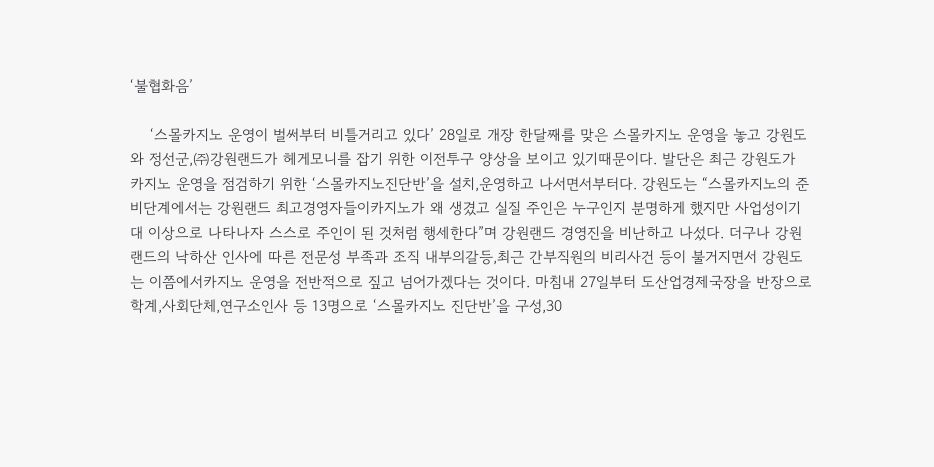‘불협화음’

    ‘스몰카지노 운영이 벌써부터 비틀거리고 있다’ 28일로 개장 한달째를 맞은 스몰카지노 운영을 놓고 강원도와 정선군,㈜강원랜드가 헤게모니를 잡기 위한 이전투구 양상을 보이고 있기때문이다. 발단은 최근 강원도가 카지노 운영을 점검하기 위한 ‘스몰카지노진단반’을 설치,운영하고 나서면서부터다. 강원도는 “스몰카지노의 준비단계에서는 강원랜드 최고경영자들이카지노가 왜 생겼고 실질 주인은 누구인지 분명하게 했지만 사업성이기대 이상으로 나타나자 스스로 주인이 된 것처럼 행세한다”며 강원랜드 경영진을 비난하고 나섰다. 더구나 강원랜드의 낙하산 인사에 따른 전문성 부족과 조직 내부의갈등,최근 간부직원의 비리사건 등이 불거지면서 강원도는 이쯤에서카지노 운영을 전반적으로 짚고 넘어가겠다는 것이다. 마침내 27일부터 도산업경제국장을 반장으로 학계,사회단체,연구소인사 등 13명으로 ‘스몰카지노 진단반’을 구성,30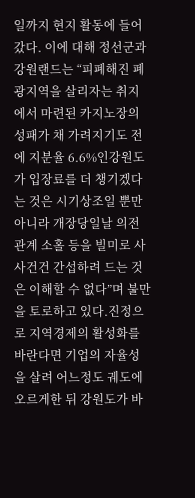일까지 현지 활동에 들어갔다. 이에 대해 정선군과 강원랜드는 “피폐해진 폐광지역을 살리자는 취지에서 마련된 카지노장의 성패가 채 가려지기도 전에 지분율 6.6%인강원도가 입장료를 더 챙기겠다는 것은 시기상조일 뿐만 아니라 개장당일날 의전관계 소홀 등을 빌미로 사사건건 간섭하려 드는 것은 이해할 수 없다”며 불만을 토로하고 있다.진정으로 지역경제의 활성화를 바란다면 기업의 자율성을 살려 어느정도 궤도에 오르게한 뒤 강원도가 바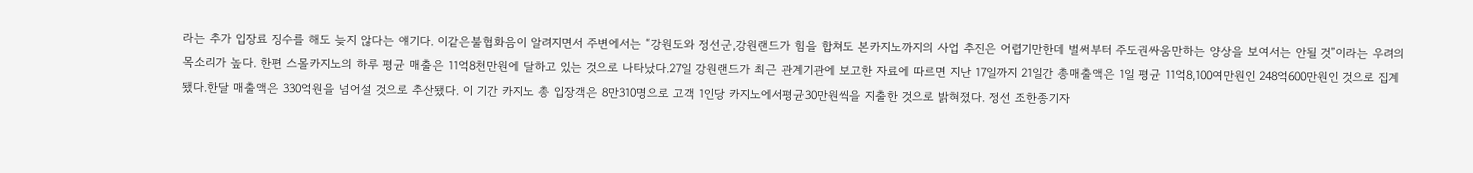라는 추가 입장료 징수를 해도 늦지 않다는 얘기다. 이같은불협화음이 알려지면서 주변에서는 “강원도와 정선군,강원랜드가 힘을 합쳐도 본카지노까지의 사업 추진은 어렵기만한데 벌써부터 주도권싸움만하는 양상을 보여서는 안될 것”이라는 우려의 목소리가 높다. 한편 스몰카지노의 하루 평균 매출은 11억8천만원에 달하고 있는 것으로 나타났다.27일 강원랜드가 최근 관계기관에 보고한 자료에 따르면 지난 17일까지 21일간 총매출액은 1일 평균 11억8,100여만원인 248억600만원인 것으로 집계됐다.한달 매출액은 330억원을 넘어설 것으로 추산됐다. 이 기간 카지노 총 입장객은 8만310명으로 고객 1인당 카지노에서평균30만원씩을 지출한 것으로 밝혀졌다. 정선 조한종기자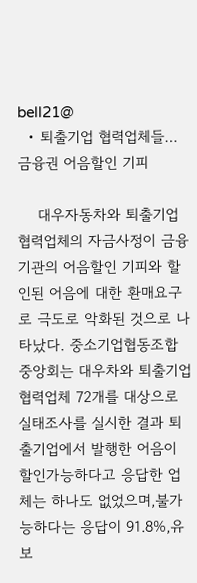bell21@
  • 퇴출기업 협력업체들…금융권 어음할인 기피

    대우자동차와 퇴출기업 협력업체의 자금사정이 금융기관의 어음할인 기피와 할인된 어음에 대한 환매요구로 극도로 악화된 것으로 나타났다. 중소기업협동조합중앙회는 대우차와 퇴출기업 협력업체 72개를 대상으로 실태조사를 실시한 결과 퇴출기업에서 발행한 어음이 할인가능하다고 응답한 업체는 하나도 없었으며,불가능하다는 응답이 91.8%,유보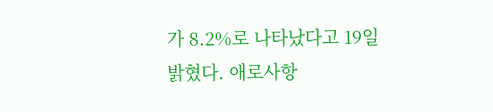가 8.2%로 나타났다고 19일 밝혔다. 애로사항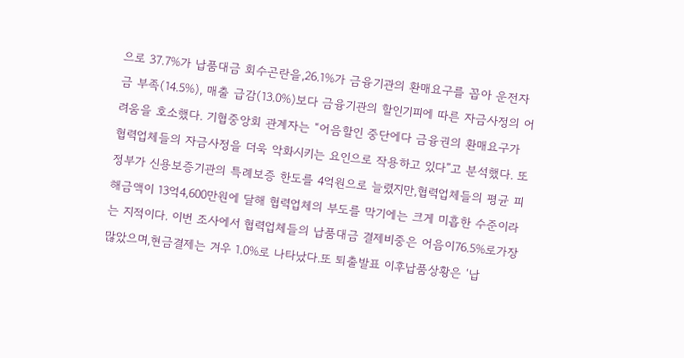으로 37.7%가 납품대금 회수곤란을,26.1%가 금융기관의 환매요구를 꼽아 운전자금 부족(14.5%), 매출 급감(13.0%)보다 금융기관의 할인기피에 따른 자금사정의 어려움을 호소했다. 기협중앙회 관계자는 “어음할인 중단에다 금융권의 환매요구가 협력업체들의 자금사정을 더욱 악화시키는 요인으로 작용하고 있다”고 분석했다. 또 정부가 신용보증기관의 특례보증 한도를 4억원으로 늘렸지만,협력업체들의 평균 피해금액이 13억4,600만원에 달해 협력업체의 부도를 막기에는 크게 미흡한 수준이라는 지적이다. 이번 조사에서 협력업체들의 납품대금 결제비중은 어음이76.5%로가장 많았으며,현금결제는 겨우 1.0%로 나타났다.또 퇴출발표 이후납품상황은 ‘납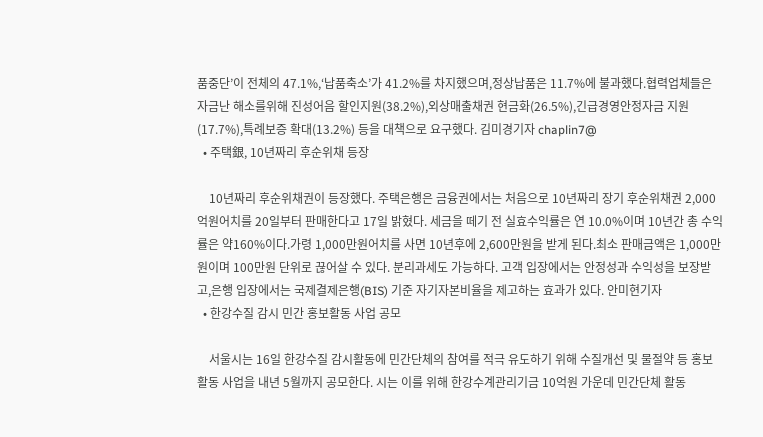품중단’이 전체의 47.1%,‘납품축소’가 41.2%를 차지했으며,정상납품은 11.7%에 불과했다.협력업체들은 자금난 해소를위해 진성어음 할인지원(38.2%),외상매출채권 현금화(26.5%),긴급경영안정자금 지원(17.7%),특례보증 확대(13.2%) 등을 대책으로 요구했다. 김미경기자 chaplin7@
  • 주택銀, 10년짜리 후순위채 등장

    10년짜리 후순위채권이 등장했다. 주택은행은 금융권에서는 처음으로 10년짜리 장기 후순위채권 2,000억원어치를 20일부터 판매한다고 17일 밝혔다. 세금을 떼기 전 실효수익률은 연 10.0%이며 10년간 총 수익률은 약160%이다.가령 1,000만원어치를 사면 10년후에 2,600만원을 받게 된다.최소 판매금액은 1,000만원이며 100만원 단위로 끊어살 수 있다. 분리과세도 가능하다. 고객 입장에서는 안정성과 수익성을 보장받고,은행 입장에서는 국제결제은행(BIS) 기준 자기자본비율을 제고하는 효과가 있다. 안미현기자
  • 한강수질 감시 민간 홍보활동 사업 공모

    서울시는 16일 한강수질 감시활동에 민간단체의 참여를 적극 유도하기 위해 수질개선 및 물절약 등 홍보활동 사업을 내년 5월까지 공모한다. 시는 이를 위해 한강수계관리기금 10억원 가운데 민간단체 활동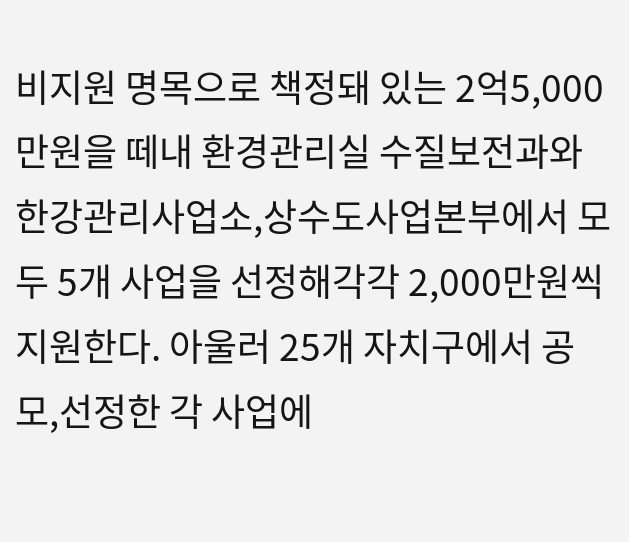비지원 명목으로 책정돼 있는 2억5,000만원을 떼내 환경관리실 수질보전과와 한강관리사업소,상수도사업본부에서 모두 5개 사업을 선정해각각 2,000만원씩 지원한다. 아울러 25개 자치구에서 공모,선정한 각 사업에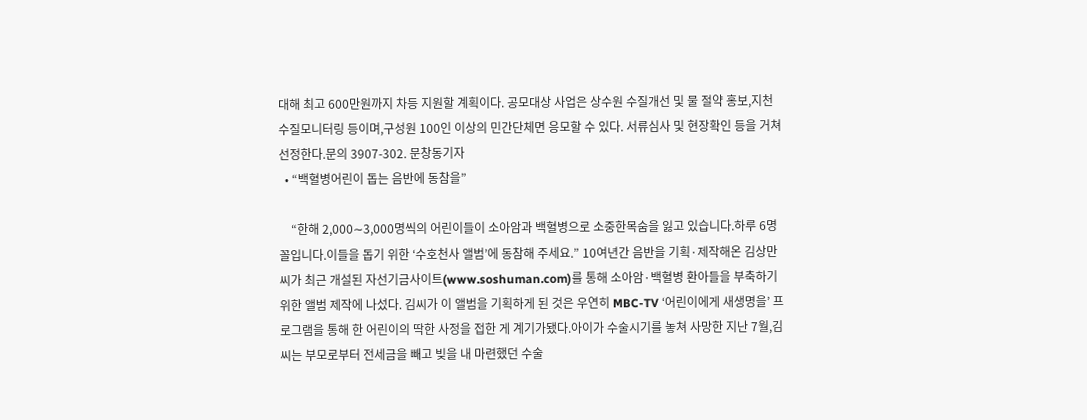대해 최고 600만원까지 차등 지원할 계획이다. 공모대상 사업은 상수원 수질개선 및 물 절약 홍보,지천 수질모니터링 등이며,구성원 100인 이상의 민간단체면 응모할 수 있다. 서류심사 및 현장확인 등을 거쳐 선정한다.문의 3907-302. 문창동기자
  • “백혈병어린이 돕는 음반에 동참을”

    “한해 2,000∼3,000명씩의 어린이들이 소아암과 백혈병으로 소중한목숨을 잃고 있습니다.하루 6명꼴입니다.이들을 돕기 위한 ‘수호천사 앨범’에 동참해 주세요.” 10여년간 음반을 기획·제작해온 김상만씨가 최근 개설된 자선기금사이트(www.soshuman.com)를 통해 소아암·백혈병 환아들을 부축하기위한 앨범 제작에 나섰다. 김씨가 이 앨범을 기획하게 된 것은 우연히 MBC-TV ‘어린이에게 새생명을’ 프로그램을 통해 한 어린이의 딱한 사정을 접한 게 계기가됐다.아이가 수술시기를 놓쳐 사망한 지난 7월,김씨는 부모로부터 전세금을 빼고 빚을 내 마련했던 수술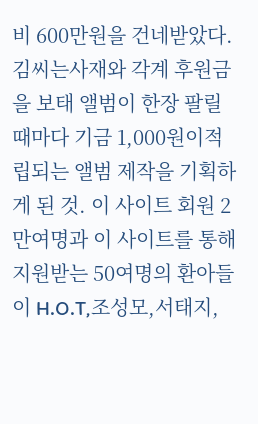비 600만원을 건네받았다.김씨는사재와 각계 후원금을 보태 앨범이 한장 팔릴 때마다 기금 1,000원이적립되는 앨범 제작을 기획하게 된 것. 이 사이트 회원 2만여명과 이 사이트를 통해 지원받는 50여명의 환아들이 H.O.T,조성모,서태지,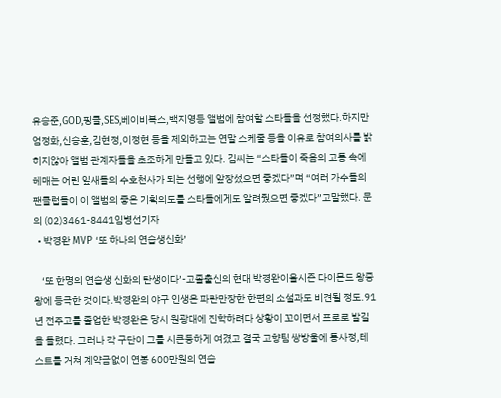유승준,GOD,핑클,SES,베이비복스,백지영등 앨범에 참여할 스타들을 선정했다.하지만 엄정화,신승훈,김현정,이정현 등을 제외하고는 연말 스케줄 등을 이유로 참여의사를 밝히지않아 앨범 관계자들을 초조하게 만들고 있다. 김씨는 “스타들이 죽음의 고통 속에 헤매는 어린 잎새들의 수호천사가 되는 선행에 앞장섰으면 좋겠다”며 “여러 가수들의 팬클럽들이 이 앨범의 좋은 기획의도를 스타들에게도 알려줬으면 좋겠다”고말했다. 문의 (02)3461-8441임병선기자
  • 박경완 MVP ‘또 하나의 연습생신화’

    ‘또 한명의 연습생 신화의 탄생이다’-고졸출신의 현대 박경완이올시즌 다이몬드 왕중왕에 등극한 것이다.박경완의 야구 인생은 파란만장한 한편의 소설과도 비견될 정도.91년 전주고를 졸업한 박경완은 당시 원광대에 진학하려다 상황이 꼬이면서 프로로 발길을 돌렸다. 그러나 각 구단이 그를 시큰둥하게 여겼고 결국 고향팀 쌍방울에 통사정,테스트를 거쳐 계약금없이 연봉 600만원의 연습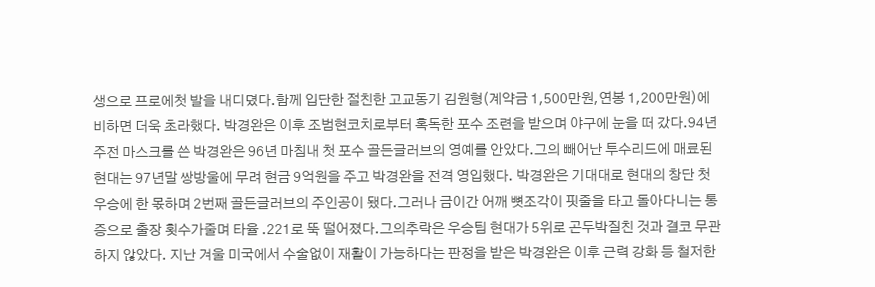생으로 프로에첫 발을 내디뎠다.함께 입단한 절친한 고교동기 김원형(계약금 1,500만원,연봉 1,200만원)에 비하면 더욱 초라했다. 박경완은 이후 조범현코치로부터 혹독한 포수 조련을 받으며 야구에 눈을 떠 갔다.94년 주전 마스크를 쓴 박경완은 96년 마침내 첫 포수 골든글러브의 영예를 안았다.그의 빼어난 투수리드에 매료된 현대는 97년말 쌍방울에 무려 현금 9억원을 주고 박경완을 전격 영입했다. 박경완은 기대대로 현대의 창단 첫 우승에 한 몫하며 2번째 골든글러브의 주인공이 됐다.그러나 금이간 어깨 뼛조각이 핏줄을 타고 돌아다니는 통증으로 출장 횟수가줄며 타율 .221로 뚝 떨어졌다.그의추락은 우승팀 현대가 5위로 곤두박질친 것과 결코 무관하지 않았다. 지난 겨울 미국에서 수술없이 재활이 가능하다는 판정을 받은 박경완은 이후 근력 강화 등 철저한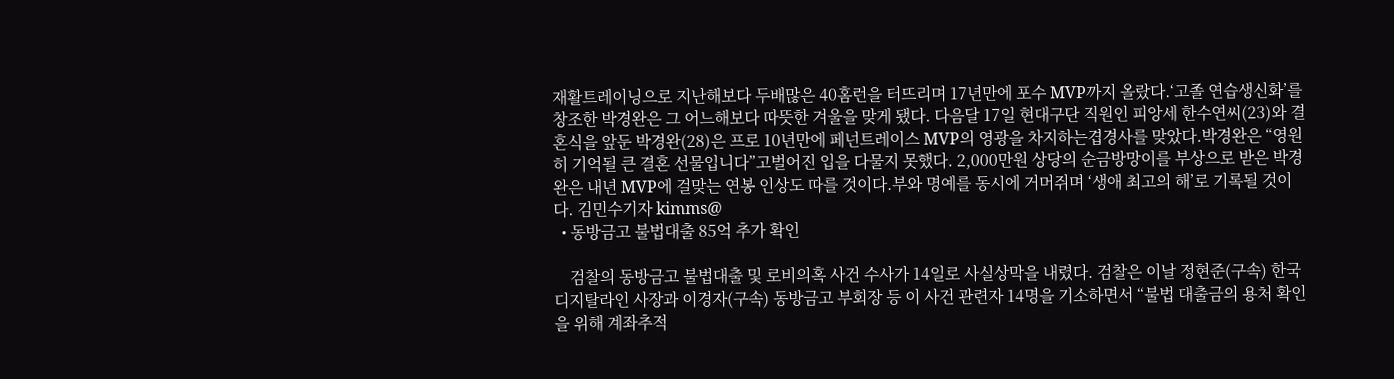재활트레이닝으로 지난해보다 두배많은 40홈런을 터뜨리며 17년만에 포수 MVP까지 올랐다.‘고졸 연습생신화’를 창조한 박경완은 그 어느해보다 따뜻한 겨울을 맞게 됐다. 다음달 17일 현대구단 직원인 피앙세 한수연씨(23)와 결혼식을 앞둔 박경완(28)은 프로 10년만에 페넌트레이스 MVP의 영광을 차지하는겹경사를 맞았다.박경완은 “영원히 기억될 큰 결혼 선물입니다”고벌어진 입을 다물지 못했다. 2,000만원 상당의 순금방망이를 부상으로 받은 박경완은 내년 MVP에 걸맞는 연봉 인상도 따를 것이다.부와 명예를 동시에 거머쥐며 ‘생애 최고의 해’로 기록될 것이다. 김민수기자 kimms@
  • 동방금고 불법대출 85억 추가 확인

    검찰의 동방금고 불법대출 및 로비의혹 사건 수사가 14일로 사실상막을 내렸다. 검찰은 이날 정현준(구속) 한국디지탈라인 사장과 이경자(구속) 동방금고 부회장 등 이 사건 관련자 14명을 기소하면서 “불법 대출금의 용처 확인을 위해 계좌추적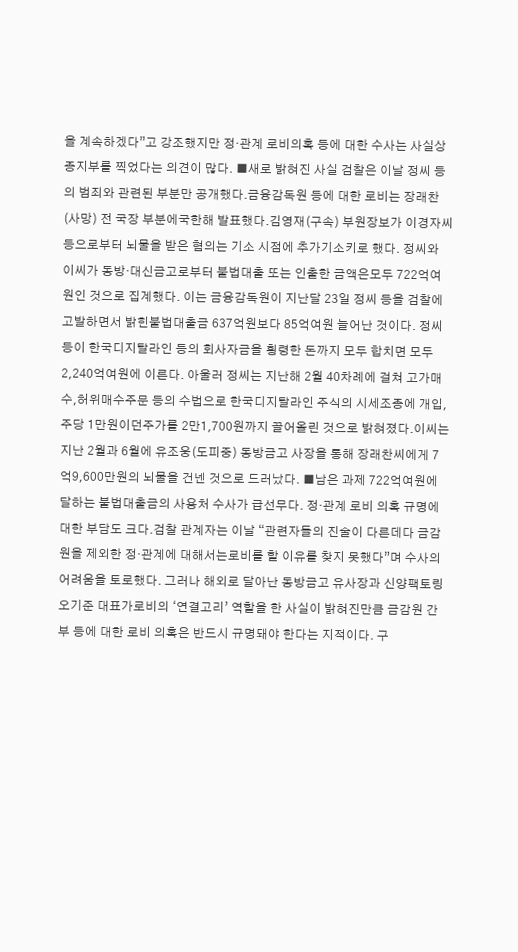을 계속하겠다”고 강조했지만 정·관계 로비의혹 등에 대한 수사는 사실상 종지부를 찍었다는 의견이 많다. ■새로 밝혀진 사실 검찰은 이날 정씨 등의 범죄와 관련된 부분만 공개했다.금융감독원 등에 대한 로비는 장래찬(사망) 전 국장 부분에국한해 발표했다.김영재(구속) 부원장보가 이경자씨 등으로부터 뇌물을 받은 혐의는 기소 시점에 추가기소키로 했다. 정씨와 이씨가 동방·대신금고로부터 불법대출 또는 인출한 금액은모두 722억여원인 것으로 집계했다. 이는 금융감독원이 지난달 23일 정씨 등을 검찰에 고발하면서 밝힌불법대출금 637억원보다 85억여원 늘어난 것이다. 정씨 등이 한국디지탈라인 등의 회사자금을 횡령한 돈까지 모두 합치면 모두 2,240억여원에 이른다. 아울러 정씨는 지난해 2월 40차례에 걸쳐 고가매수,허위매수주문 등의 수법으로 한국디지탈라인 주식의 시세조종에 개입,주당 1만원이던주가를 2만1,700원까지 끌어올린 것으로 밝혀졌다.이씨는 지난 2월과 6월에 유조웅(도피중) 동방금고 사장을 통해 장래찬씨에게 7억9,600만원의 뇌물을 건넨 것으로 드러났다. ■남은 과제 722억여원에 달하는 불법대출금의 사용처 수사가 급선무다. 정·관계 로비 의혹 규명에 대한 부담도 크다.검찰 관계자는 이날 “관련자들의 진술이 다른데다 금감원을 제외한 정·관계에 대해서는로비를 할 이유를 찾지 못했다”며 수사의 어려움을 토로했다. 그러나 해외로 달아난 동방금고 유사장과 신양팩토링 오기준 대표가로비의 ‘연결고리’ 역할을 한 사실이 밝혀진만큼 금감원 간부 등에 대한 로비 의혹은 반드시 규명돼야 한다는 지적이다. 구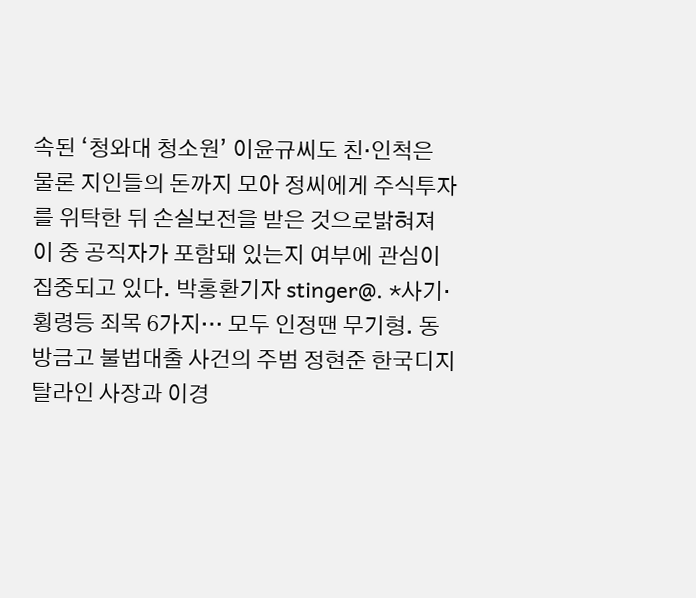속된 ‘청와대 청소원’ 이윤규씨도 친·인척은 물론 지인들의 돈까지 모아 정씨에게 주식투자를 위탁한 뒤 손실보전을 받은 것으로밝혀져 이 중 공직자가 포함돼 있는지 여부에 관심이 집중되고 있다. 박홍환기자 stinger@. *사기·횡령등 죄목 6가지… 모두 인정땐 무기형. 동방금고 불법대출 사건의 주범 정현준 한국디지탈라인 사장과 이경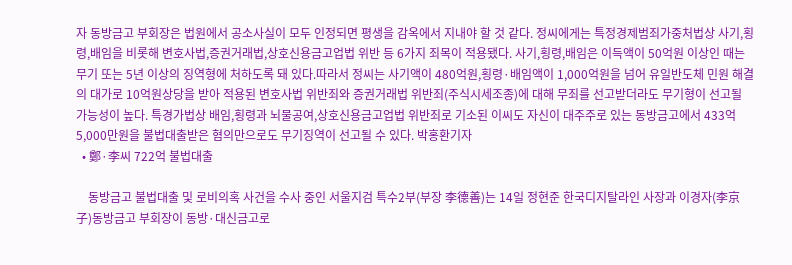자 동방금고 부회장은 법원에서 공소사실이 모두 인정되면 평생을 감옥에서 지내야 할 것 같다. 정씨에게는 특정경제범죄가중처법상 사기,횡령,배임을 비롯해 변호사법,증권거래법,상호신용금고업법 위반 등 6가지 죄목이 적용됐다. 사기,횡령,배임은 이득액이 50억원 이상인 때는 무기 또는 5년 이상의 징역형에 처하도록 돼 있다.따라서 정씨는 사기액이 480억원,횡령·배임액이 1,000억원을 넘어 유일반도체 민원 해결의 대가로 10억원상당을 받아 적용된 변호사법 위반죄와 증권거래법 위반죄(주식시세조종)에 대해 무죄를 선고받더라도 무기형이 선고될 가능성이 높다. 특경가법상 배임,횡령과 뇌물공여,상호신용금고업법 위반죄로 기소된 이씨도 자신이 대주주로 있는 동방금고에서 433억5,000만원을 불법대출받은 혐의만으로도 무기징역이 선고될 수 있다. 박홍환기자
  • 鄭·李씨 722억 불법대출

    동방금고 불법대출 및 로비의혹 사건을 수사 중인 서울지검 특수2부(부장 李德善)는 14일 정현준 한국디지탈라인 사장과 이경자(李京子)동방금고 부회장이 동방·대신금고로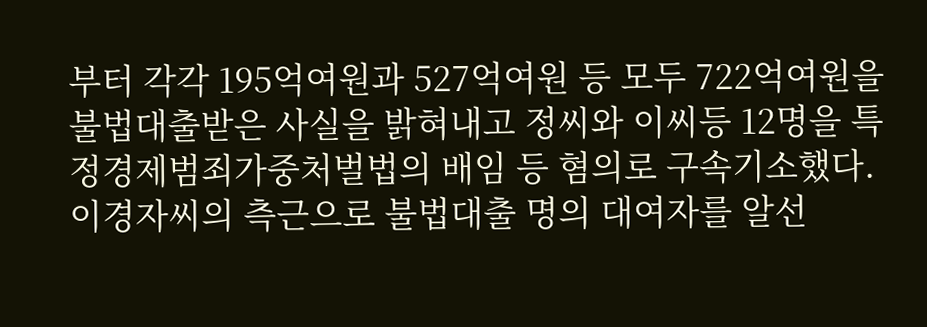부터 각각 195억여원과 527억여원 등 모두 722억여원을 불법대출받은 사실을 밝혀내고 정씨와 이씨등 12명을 특정경제범죄가중처벌법의 배임 등 혐의로 구속기소했다. 이경자씨의 측근으로 불법대출 명의 대여자를 알선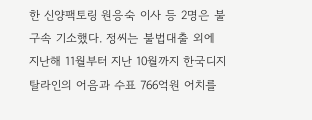한 신양팩토링 원응숙 이사 등 2명은 불구속 기소했다. 정씨는 불법대출 외에 지난해 11월부터 지난 10월까지 한국디지탈라인의 어음과 수표 766억원 어치를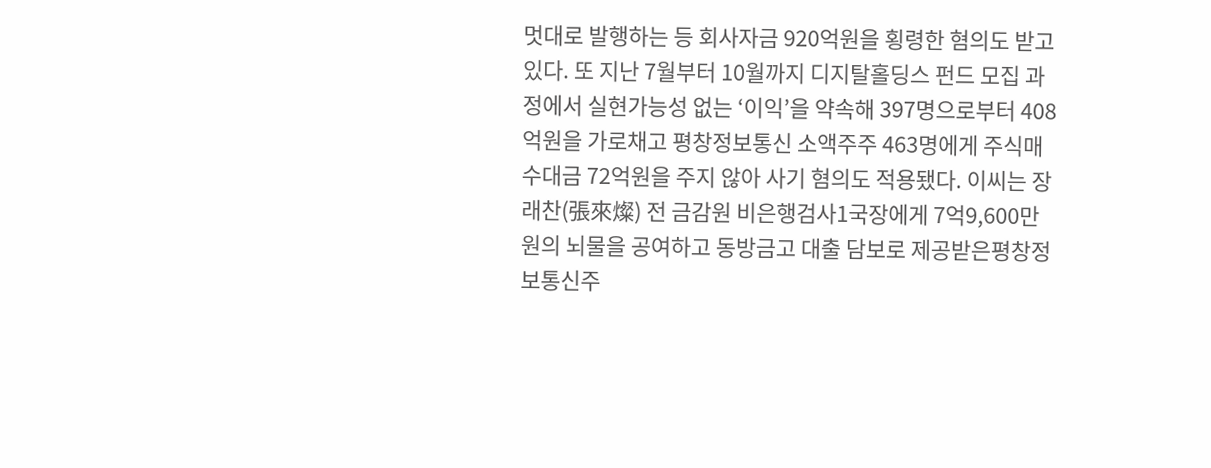멋대로 발행하는 등 회사자금 920억원을 횡령한 혐의도 받고 있다. 또 지난 7월부터 10월까지 디지탈홀딩스 펀드 모집 과정에서 실현가능성 없는 ‘이익’을 약속해 397명으로부터 408억원을 가로채고 평창정보통신 소액주주 463명에게 주식매수대금 72억원을 주지 않아 사기 혐의도 적용됐다. 이씨는 장래찬(張來燦) 전 금감원 비은행검사1국장에게 7억9,600만원의 뇌물을 공여하고 동방금고 대출 담보로 제공받은평창정보통신주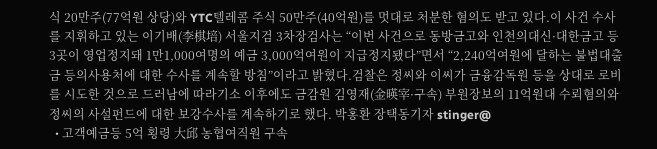식 20만주(77억원 상당)와 YTC텔레콤 주식 50만주(40억원)를 멋대로 처분한 혐의도 받고 있다.이 사건 수사를 지휘하고 있는 이기배(李棋培) 서울지검 3차장검사는 “이번 사건으로 동방금고와 인천의대신·대한금고 등 3곳이 영업정지돼 1만1,000여명의 예금 3,000억여원이 지급정지됐다”면서 “2,240억여원에 달하는 불법대출금 등의사용처에 대한 수사를 계속할 방침”이라고 밝혔다.검찰은 정씨와 이씨가 금융감독원 등을 상대로 로비를 시도한 것으로 드러남에 따라기소 이후에도 금감원 김영재(金暎宰·구속) 부원장보의 11억원대 수뢰혐의와 정씨의 사설펀드에 대한 보강수사를 계속하기로 했다. 박홍환 장택동기자 stinger@
  • 고객예금등 5억 횡령 大邱 농협여직원 구속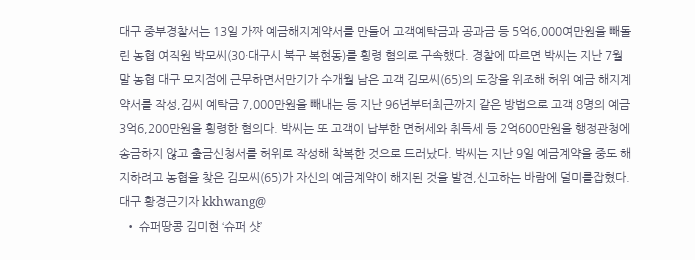대구 중부경찰서는 13일 가짜 예금해지계약서를 만들어 고객예탁금과 공과금 등 5억6,000여만원을 빼돌린 농협 여직원 박모씨(30·대구시 북구 복현동)를 횡령 혐의로 구속했다. 경찰에 따르면 박씨는 지난 7월말 농협 대구 모지점에 근무하면서만기가 수개월 남은 고객 김모씨(65)의 도장을 위조해 허위 예금 해지계약서를 작성,김씨 예탁금 7,000만원을 빼내는 등 지난 96년부터최근까지 같은 방법으로 고객 8명의 예금 3억6,200만원을 횡령한 혐의다. 박씨는 또 고객이 납부한 면허세와 취득세 등 2억600만원을 행정관청에 송금하지 않고 출금신청서를 허위로 작성해 착복한 것으로 드러났다. 박씨는 지난 9일 예금계약을 중도 해지하려고 농협을 찾은 김모씨(65)가 자신의 예금계약이 해지된 것을 발견,신고하는 바람에 덜미를잡혔다. 대구 황경근기자 kkhwang@
  • 슈퍼땅콩 김미현 ‘슈퍼 샷’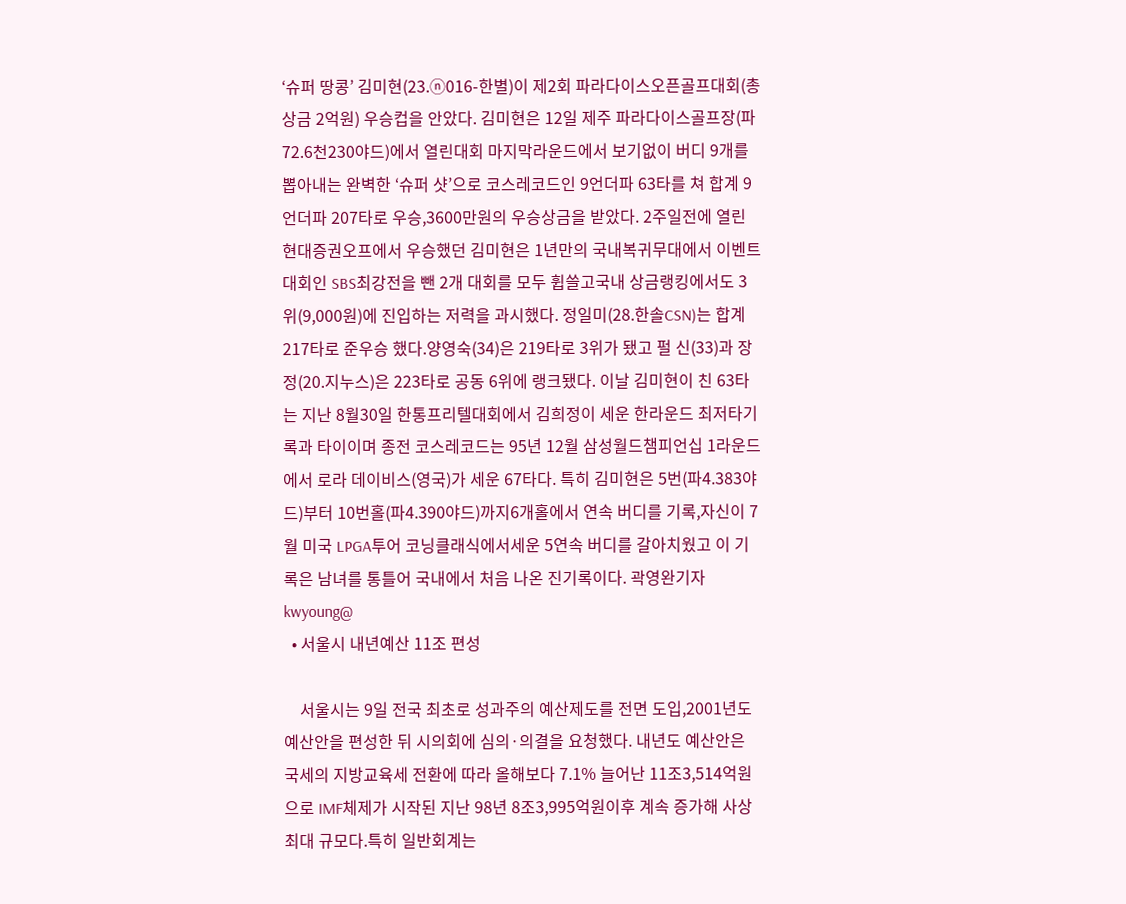‘슈퍼 땅콩’ 김미현(23.ⓝ016-한별)이 제2회 파라다이스오픈골프대회(총상금 2억원) 우승컵을 안았다. 김미현은 12일 제주 파라다이스골프장(파72.6천230야드)에서 열린대회 마지막라운드에서 보기없이 버디 9개를 뽑아내는 완벽한 ‘슈퍼 샷’으로 코스레코드인 9언더파 63타를 쳐 합계 9언더파 207타로 우승,3600만원의 우승상금을 받았다. 2주일전에 열린 현대증권오프에서 우승했던 김미현은 1년만의 국내복귀무대에서 이벤트대회인 SBS최강전을 뺀 2개 대회를 모두 휩쓸고국내 상금랭킹에서도 3위(9,000원)에 진입하는 저력을 과시했다. 정일미(28.한솔CSN)는 합계 217타로 준우승 했다.양영숙(34)은 219타로 3위가 됐고 펄 신(33)과 장 정(20.지누스)은 223타로 공동 6위에 랭크됐다. 이날 김미현이 친 63타는 지난 8월30일 한통프리텔대회에서 김희정이 세운 한라운드 최저타기록과 타이이며 종전 코스레코드는 95년 12월 삼성월드챔피언십 1라운드에서 로라 데이비스(영국)가 세운 67타다. 특히 김미현은 5번(파4.383야드)부터 10번홀(파4.390야드)까지6개홀에서 연속 버디를 기록,자신이 7월 미국 LPGA투어 코닝클래식에서세운 5연속 버디를 갈아치웠고 이 기록은 남녀를 통틀어 국내에서 처음 나온 진기록이다. 곽영완기자 kwyoung@
  • 서울시 내년예산 11조 편성

    서울시는 9일 전국 최초로 성과주의 예산제도를 전면 도입,2001년도예산안을 편성한 뒤 시의회에 심의·의결을 요청했다. 내년도 예산안은 국세의 지방교육세 전환에 따라 올해보다 7.1% 늘어난 11조3,514억원으로 IMF체제가 시작된 지난 98년 8조3,995억원이후 계속 증가해 사상 최대 규모다.특히 일반회계는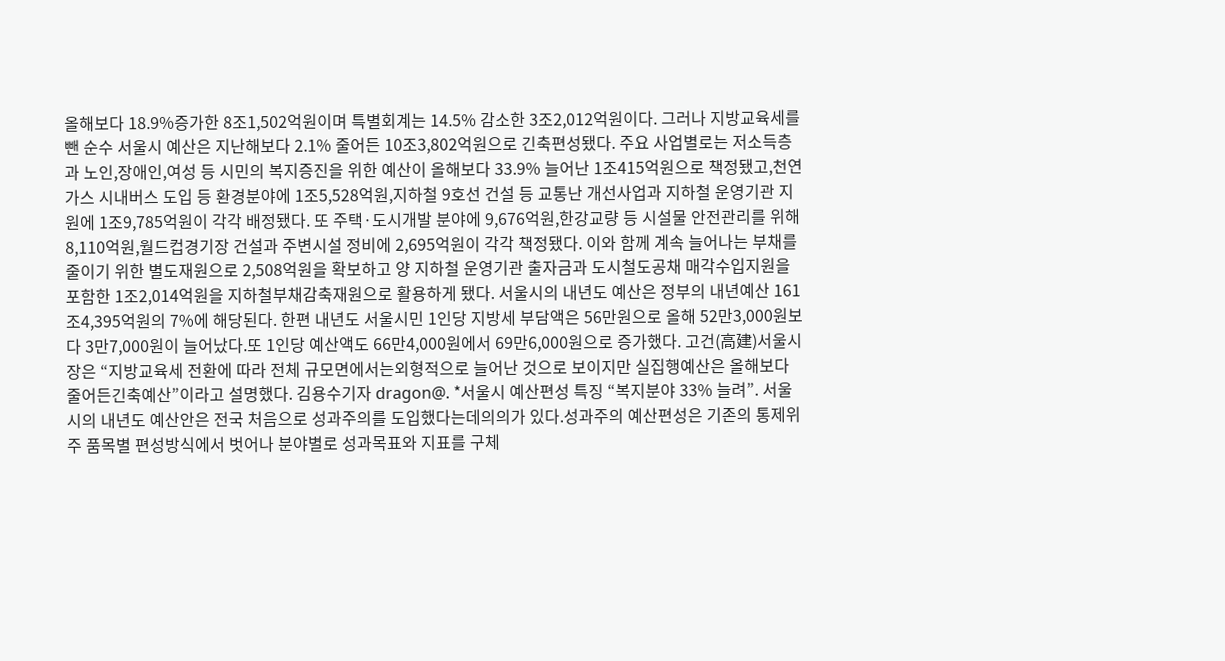올해보다 18.9%증가한 8조1,502억원이며 특별회계는 14.5% 감소한 3조2,012억원이다. 그러나 지방교육세를 뺀 순수 서울시 예산은 지난해보다 2.1% 줄어든 10조3,802억원으로 긴축편성됐다. 주요 사업별로는 저소득층과 노인,장애인,여성 등 시민의 복지증진을 위한 예산이 올해보다 33.9% 늘어난 1조415억원으로 책정됐고,천연가스 시내버스 도입 등 환경분야에 1조5,528억원,지하철 9호선 건설 등 교통난 개선사업과 지하철 운영기관 지원에 1조9,785억원이 각각 배정됐다. 또 주택·도시개발 분야에 9,676억원,한강교량 등 시설물 안전관리를 위해 8,110억원,월드컵경기장 건설과 주변시설 정비에 2,695억원이 각각 책정됐다. 이와 함께 계속 늘어나는 부채를 줄이기 위한 별도재원으로 2,508억원을 확보하고 양 지하철 운영기관 출자금과 도시철도공채 매각수입지원을 포함한 1조2,014억원을 지하철부채감축재원으로 활용하게 됐다. 서울시의 내년도 예산은 정부의 내년예산 161조4,395억원의 7%에 해당된다. 한편 내년도 서울시민 1인당 지방세 부담액은 56만원으로 올해 52만3,000원보다 3만7,000원이 늘어났다.또 1인당 예산액도 66만4,000원에서 69만6,000원으로 증가했다. 고건(高建)서울시장은 “지방교육세 전환에 따라 전체 규모면에서는외형적으로 늘어난 것으로 보이지만 실집행예산은 올해보다 줄어든긴축예산”이라고 설명했다. 김용수기자 dragon@. *서울시 예산편성 특징 “복지분야 33% 늘려”. 서울시의 내년도 예산안은 전국 처음으로 성과주의를 도입했다는데의의가 있다.성과주의 예산편성은 기존의 통제위주 품목별 편성방식에서 벗어나 분야별로 성과목표와 지표를 구체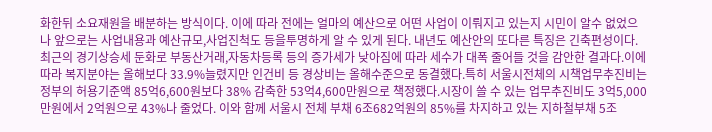화한뒤 소요재원을 배분하는 방식이다. 이에 따라 전에는 얼마의 예산으로 어떤 사업이 이뤄지고 있는지 시민이 알수 없었으나 앞으로는 사업내용과 예산규모,사업진척도 등을투명하게 알 수 있게 된다. 내년도 예산안의 또다른 특징은 긴축편성이다.최근의 경기상승세 둔화로 부동산거래,자동차등록 등의 증가세가 낮아짐에 따라 세수가 대폭 줄어들 것을 감안한 결과다.이에 따라 복지분야는 올해보다 33.9%늘렸지만 인건비 등 경상비는 올해수준으로 동결했다.특히 서울시전체의 시책업무추진비는 정부의 허용기준액 85억6,600원보다 38% 감축한 53억4,600만원으로 책정했다.시장이 쓸 수 있는 업무추진비도 3억5,000만원에서 2억원으로 43%나 줄었다. 이와 함께 서울시 전체 부채 6조682억원의 85%를 차지하고 있는 지하철부채 5조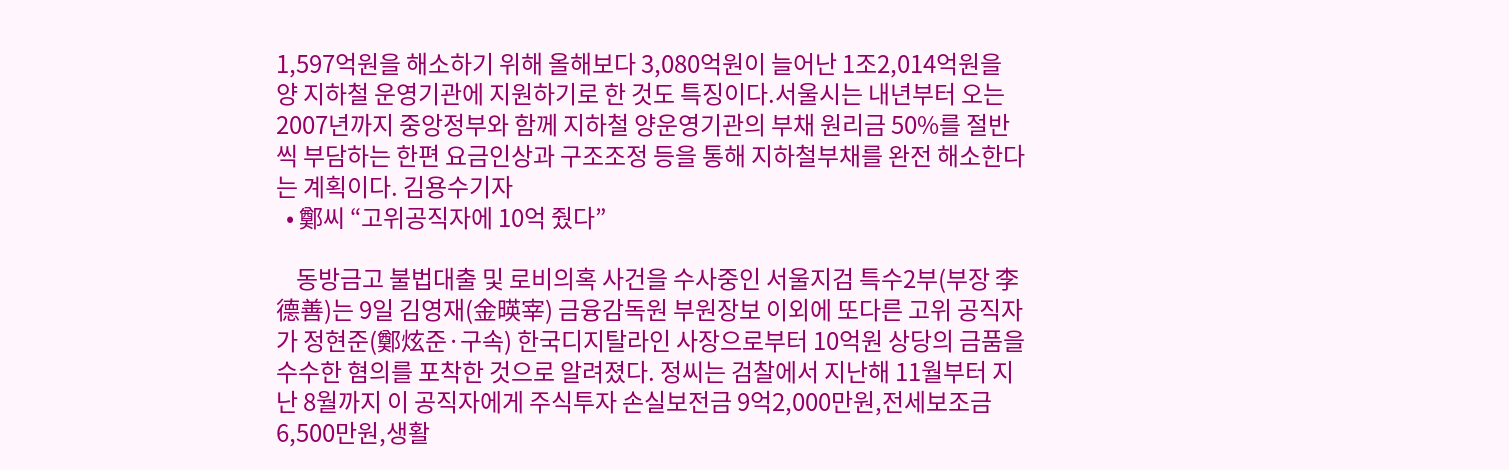1,597억원을 해소하기 위해 올해보다 3,080억원이 늘어난 1조2,014억원을 양 지하철 운영기관에 지원하기로 한 것도 특징이다.서울시는 내년부터 오는 2007년까지 중앙정부와 함께 지하철 양운영기관의 부채 원리금 50%를 절반씩 부담하는 한편 요금인상과 구조조정 등을 통해 지하철부채를 완전 해소한다는 계획이다. 김용수기자
  • 鄭씨 “고위공직자에 10억 줬다”

    동방금고 불법대출 및 로비의혹 사건을 수사중인 서울지검 특수2부(부장 李德善)는 9일 김영재(金暎宰) 금융감독원 부원장보 이외에 또다른 고위 공직자가 정현준(鄭炫준·구속) 한국디지탈라인 사장으로부터 10억원 상당의 금품을 수수한 혐의를 포착한 것으로 알려졌다. 정씨는 검찰에서 지난해 11월부터 지난 8월까지 이 공직자에게 주식투자 손실보전금 9억2,000만원,전세보조금 6,500만원,생활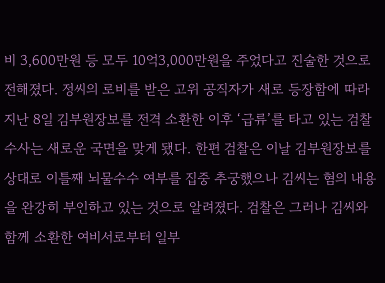비 3,600만원 등 모두 10억3,000만원을 주었다고 진술한 것으로 전해졌다. 정씨의 로비를 받은 고위 공직자가 새로 등장함에 따라 지난 8일 김부원장보를 전격 소환한 이후 ‘급류’를 타고 있는 검찰 수사는 새로운 국면을 맞게 됐다. 한편 검찰은 이날 김부원장보를 상대로 이틀째 뇌물수수 여부를 집중 추궁했으나 김씨는 혐의 내용을 완강히 부인하고 있는 것으로 알려졌다. 검찰은 그러나 김씨와 함께 소환한 여비서로부터 일부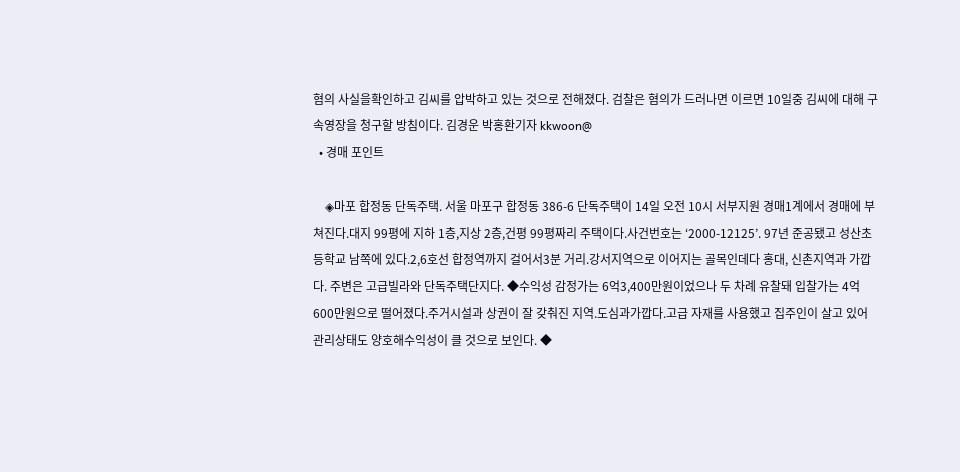혐의 사실을확인하고 김씨를 압박하고 있는 것으로 전해졌다. 검찰은 혐의가 드러나면 이르면 10일중 김씨에 대해 구속영장을 청구할 방침이다. 김경운 박홍환기자 kkwoon@
  • 경매 포인트

    ◈마포 합정동 단독주택. 서울 마포구 합정동 386-6 단독주택이 14일 오전 10시 서부지원 경매1계에서 경매에 부쳐진다.대지 99평에 지하 1층,지상 2층,건평 99평짜리 주택이다.사건번호는 ‘2000-12125’. 97년 준공됐고 성산초등학교 남쪽에 있다.2,6호선 합정역까지 걸어서3분 거리.강서지역으로 이어지는 골목인데다 홍대, 신촌지역과 가깝다. 주변은 고급빌라와 단독주택단지다. ◆수익성 감정가는 6억3,400만원이었으나 두 차례 유찰돼 입찰가는 4억600만원으로 떨어졌다.주거시설과 상권이 잘 갖춰진 지역.도심과가깝다.고급 자재를 사용했고 집주인이 살고 있어 관리상태도 양호해수익성이 클 것으로 보인다. ◆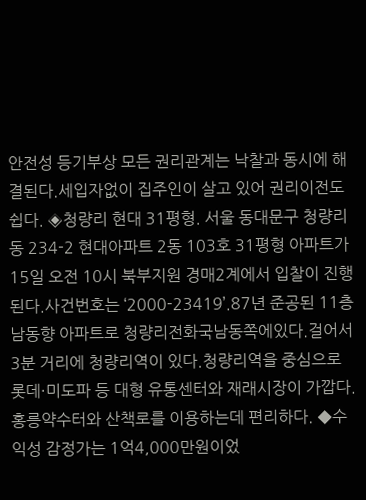안전성 등기부상 모든 권리관계는 낙찰과 동시에 해결된다.세입자없이 집주인이 살고 있어 권리이전도 쉽다. ◈청량리 현대 31평형. 서울 동대문구 청량리동 234-2 현대아파트 2동 103호 31평형 아파트가 15일 오전 10시 북부지원 경매2계에서 입찰이 진행된다.사건번호는 ‘2000-23419’.87년 준공된 11층 남동향 아파트로 청량리전화국남동쪽에있다.걸어서 3분 거리에 청량리역이 있다.청량리역을 중심으로 롯데·미도파 등 대형 유통센터와 재래시장이 가깝다.홍릉약수터와 산책로를 이용하는데 편리하다. ◆수익성 감정가는 1억4,000만원이었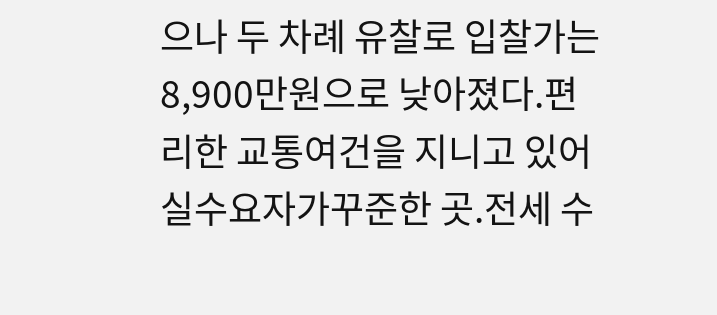으나 두 차례 유찰로 입찰가는 8,900만원으로 낮아졌다.편리한 교통여건을 지니고 있어 실수요자가꾸준한 곳.전세 수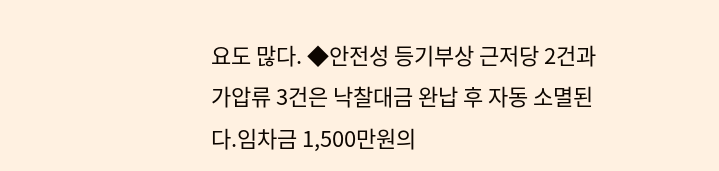요도 많다. ◆안전성 등기부상 근저당 2건과 가압류 3건은 낙찰대금 완납 후 자동 소멸된다.임차금 1,500만원의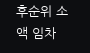후순위 소액 임차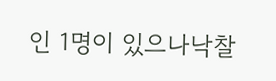인 1명이 있으나낙찰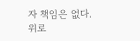자 책임은 없다.
위로